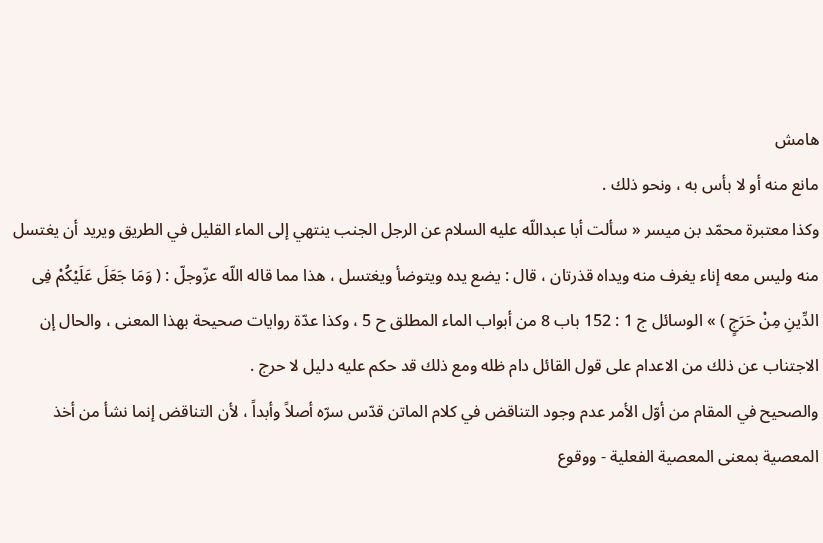هامش
مانع منه أو لا بأس به ، ونحو ذلك .
وكذا معتبرة محمّد بن ميسر « سألت أبا عبداللّه عليه السلام عن الرجل الجنب ينتهي إلى الماء القليل في الطريق ويريد أن يغتسل منه وليس معه إناء يغرف منه ويداه قذرتان ، قال : يضع يده ويتوضأ ويغتسل ، هذا مما قاله اللّه عزّوجلّ : ( وَمَا جَعَلَ عَلَيْكُمْ فِى الدِّينِ مِنْ حَرَجٍ ) » الوسائل ج 1 : 152 باب 8 من أبواب الماء المطلق ح 5 ، وكذا عدّة روايات صحيحة بهذا المعنى ، والحال إن الاجتناب عن ذلك من الاعدام على قول القائل دام ظله ومع ذلك قد حكم عليه دليل لا حرج .
والصحيح في المقام من أوّل الأمر عدم وجود التناقض في كلام الماتن قدّس سرّه أصلاً وأبداً ، لأن التناقض إنما نشأ من أخذ المعصية بمعنى المعصية الفعلية - ووقوع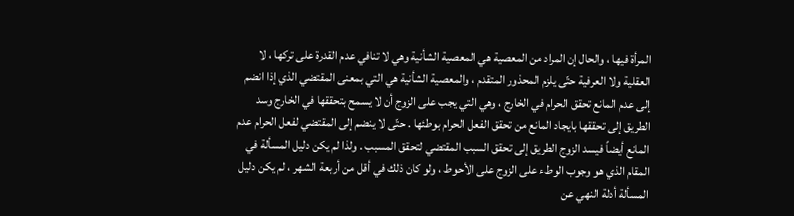المرأة فيها ، والحال إن المراد من المعصية هي المعصية الشأنية وهي لا تنافي عدم القدرة على تركها ، لا العقلية ولا العرفية حتّى يلزم المحذور المتقدم ، والمعصية الشأنية هي التي بمعنى المقتضي الذي إذا انضم إلى عدم المانع تحقق الحرام في الخارج ، وهي التي يجب على الزوج أن لا يسمح بتحققها في الخارج وسد الطريق إلى تحققها بايجاد المانع من تحقق الفعل الحرام بوطئها . حتّى لا ينضم إلى المقتضي لفعل الحرام عدم المانع أيضاً فيسد الزوج الطريق إلى تحقق السبب المقتضي لتحقق المسبب . ولذا لم يكن دليل المسألة في المقام الذي هو وجوب الوطء على الزوج على الأحوط ، ولو كان ذلك في أقل من أربعة الشهر ، لم يكن دليل المسألة أدلة النهي عن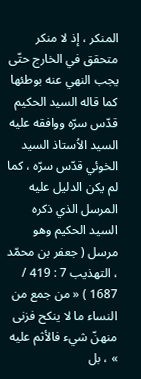المنكر ، إذ لا منكر متحقق في الخارج حتّى يجب النهي عنه بوطئها كما قاله السيد الحكيم قدّس سرّه ووافقه عليه السيد الاُستاذ السيد الخوئي قدّس سرّه ، كما لم يكن الدليل عليه المرسل الذي ذكره السيد الحكيم وهو مرسل ( جعفر بن محمّد ، التهذيب 7 : 419 / 1687 ) « من جمع من النساء ما لا ينكح فزنى منهنّ شيء فالأثم عليه » ، بل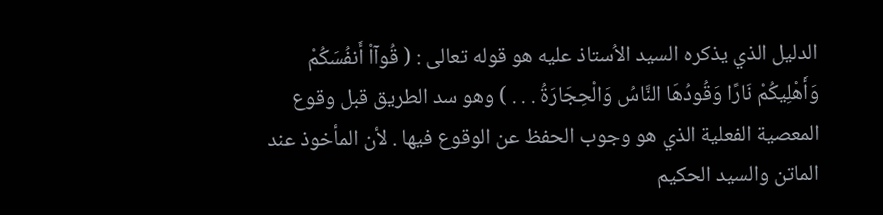الدليل الذي يذكره السيد الاُستاذ عليه هو قوله تعالى : ( قُوآاْ أَنفُسَكُمْ وَأَهْلِيكُمْ نَارًا وَقُودُهَا النَّاسُ وَالْحِجَارَةُ . . . ) وهو سد الطريق قبل وقوع المعصية الفعلية الذي هو وجوب الحفظ عن الوقوع فيها . لأن المأخوذ عند الماتن والسيد الحكيم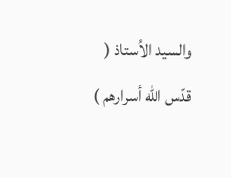والسيد الاُستاذ ( قدّس اللّه أسرارهم )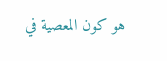هو كون المعصية في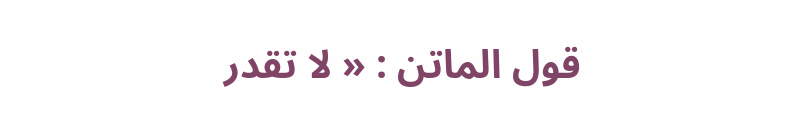قول الماتن : « لا تقدر